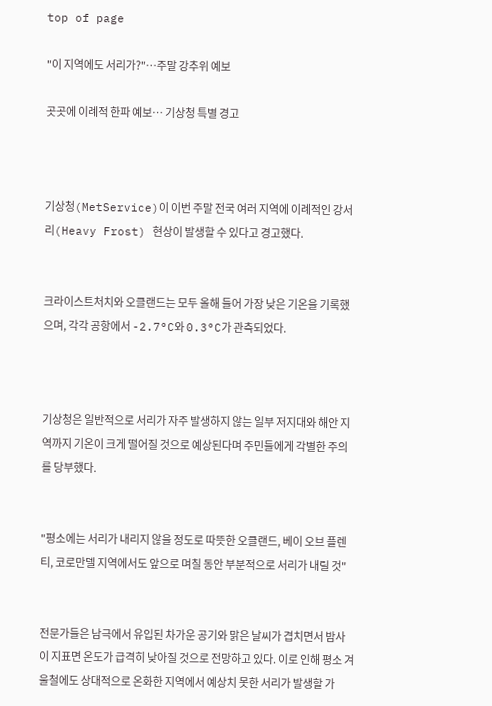top of page

"이 지역에도 서리가?"…주말 강추위 예보

곳곳에 이례적 한파 예보… 기상청 특별 경고



기상청(MetService)이 이번 주말 전국 여러 지역에 이례적인 강서리(Heavy Frost) 현상이 발생할 수 있다고 경고했다.


크라이스트처치와 오클랜드는 모두 올해 들어 가장 낮은 기온을 기록했으며, 각각 공항에서 -2.7°C와 0.3°C가 관측되었다.



기상청은 일반적으로 서리가 자주 발생하지 않는 일부 저지대와 해안 지역까지 기온이 크게 떨어질 것으로 예상된다며 주민들에게 각별한 주의를 당부했다.


"평소에는 서리가 내리지 않을 정도로 따뜻한 오클랜드, 베이 오브 플렌티, 코로만델 지역에서도 앞으로 며칠 동안 부분적으로 서리가 내릴 것"


전문가들은 남극에서 유입된 차가운 공기와 맑은 날씨가 겹치면서 밤사이 지표면 온도가 급격히 낮아질 것으로 전망하고 있다. 이로 인해 평소 겨울철에도 상대적으로 온화한 지역에서 예상치 못한 서리가 발생할 가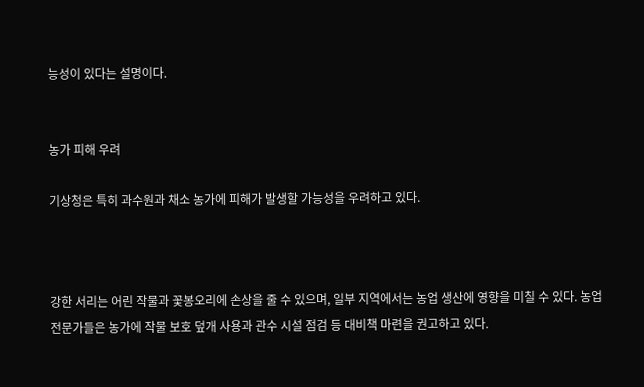능성이 있다는 설명이다.


농가 피해 우려

기상청은 특히 과수원과 채소 농가에 피해가 발생할 가능성을 우려하고 있다.



강한 서리는 어린 작물과 꽃봉오리에 손상을 줄 수 있으며, 일부 지역에서는 농업 생산에 영향을 미칠 수 있다. 농업 전문가들은 농가에 작물 보호 덮개 사용과 관수 시설 점검 등 대비책 마련을 권고하고 있다.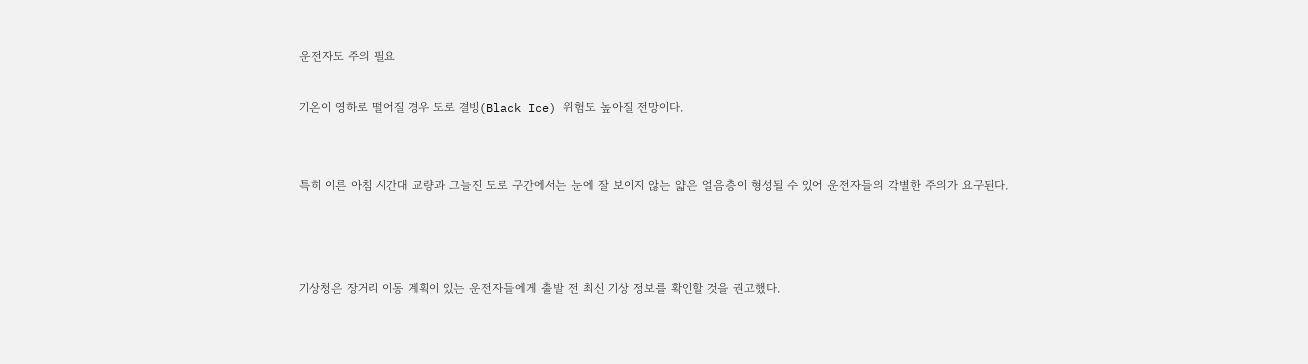운전자도 주의 필요

기온이 영하로 떨어질 경우 도로 결빙(Black Ice) 위험도 높아질 전망이다.


특히 이른 아침 시간대 교량과 그늘진 도로 구간에서는 눈에 잘 보이지 않는 얇은 얼음층이 형성될 수 있어 운전자들의 각별한 주의가 요구된다.



기상청은 장거리 이동 계획이 있는 운전자들에게 출발 전 최신 기상 정보를 확인할 것을 권고했다.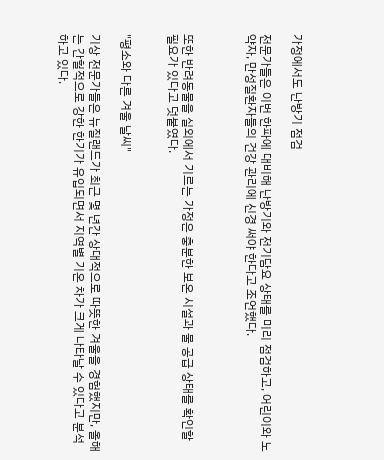가정에서도 난방기 점검

전문가들은 이번 한파에 대비해 난방기와 전기담요 상태를 미리 점검하고, 어린이와 노약자, 만성질환자들의 건강 관리에 신경 써야 한다고 조언했다.



또한 반려동물을 실외에서 기르는 가정은 충분한 보온 시설과 물 공급 상태를 확인할 필요가 있다고 덧붙였다.


"평소와 다른 겨울 날씨"

기상 전문가들은 뉴질랜드가 최근 몇 년간 상대적으로 따뜻한 겨울을 경험했지만, 올해는 간헐적으로 강한 한기가 유입되면서 지역별 기온 차가 크게 나타날 수 있다고 분석하고 있다.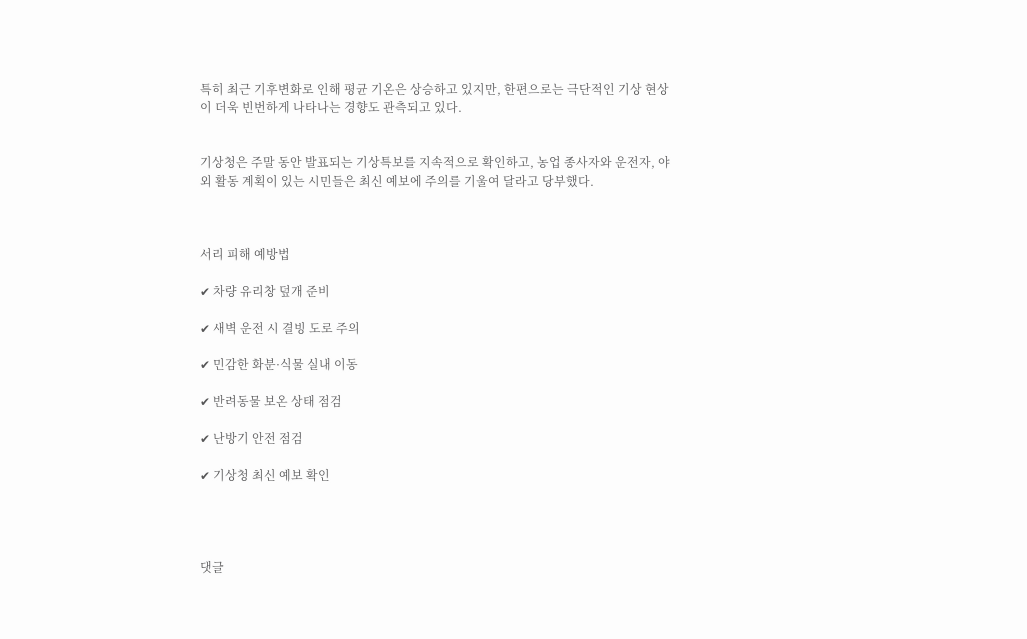특히 최근 기후변화로 인해 평균 기온은 상승하고 있지만, 한편으로는 극단적인 기상 현상이 더욱 빈번하게 나타나는 경향도 관측되고 있다.


기상청은 주말 동안 발표되는 기상특보를 지속적으로 확인하고, 농업 종사자와 운전자, 야외 활동 계획이 있는 시민들은 최신 예보에 주의를 기울여 달라고 당부했다.



서리 피해 예방법

✔ 차량 유리창 덮개 준비

✔ 새벽 운전 시 결빙 도로 주의

✔ 민감한 화분·식물 실내 이동

✔ 반려동물 보온 상태 점검

✔ 난방기 안전 점검

✔ 기상청 최신 예보 확인




댓글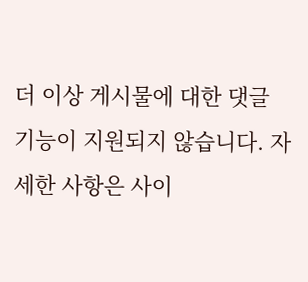더 이상 게시물에 대한 댓글 기능이 지원되지 않습니다. 자세한 사항은 사이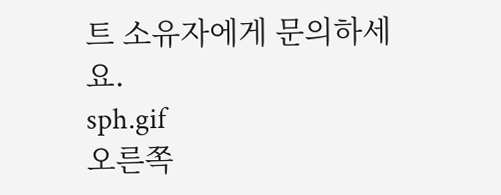트 소유자에게 문의하세요.
sph.gif
오른쪽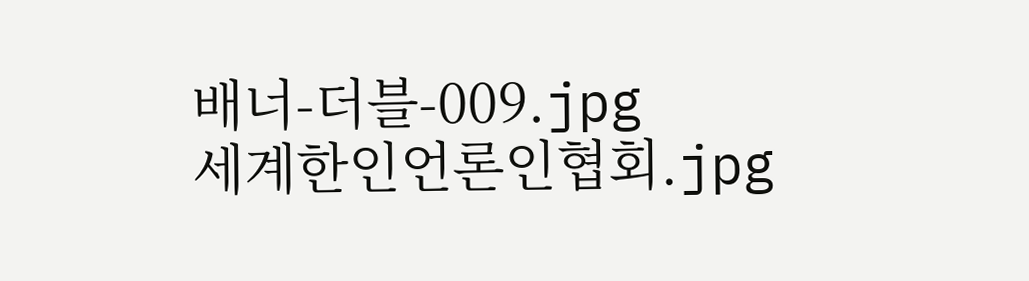배너-더블-009.jpg
세계한인언론인협회.jpg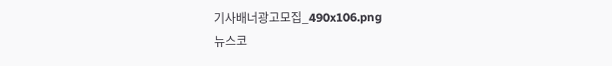기사배너광고모집_490x106.png
뉴스코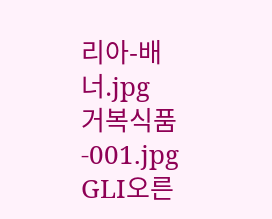리아-배너.jpg
거복식품-001.jpg
GLI오른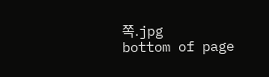쪽.jpg
bottom of page